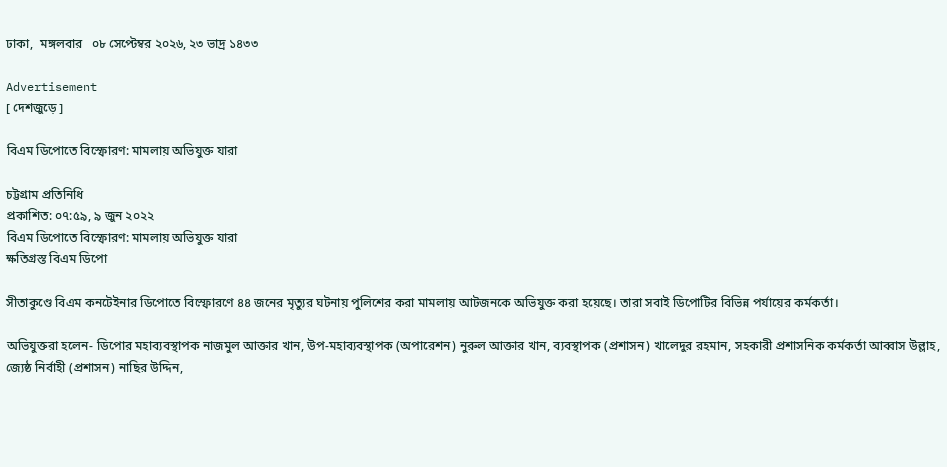ঢাকা,  মঙ্গলবার   ০৮ সেপ্টেম্বর ২০২৬, ২৩ ভাদ্র ১৪৩৩

Advertisement
[ দেশজুড়ে ]

বিএম ডিপোতে বিস্ফোরণ: মামলায় অভিযুক্ত যারা

চট্টগ্রাম প্রতিনিধি
প্রকাশিত: ০৭:৫৯, ৯ জুন ২০২২
বিএম ডিপোতে বিস্ফোরণ: মামলায় অভিযুক্ত যারা
ক্ষতিগ্রস্ত বিএম ডিপো

সীতাকুণ্ডে বিএম কনটেইনার ডিপোতে বিস্ফোরণে ৪৪ জনের মৃত্যুর ঘটনায় পুলিশের করা মামলায় আটজনকে অভিযুক্ত করা হয়েছে। তারা সবাই ডিপোটির বিভিন্ন পর্যায়ের কর্মকর্তা।

অভিযুক্তরা হলেন- ডিপোর মহাব্যবস্থাপক নাজমুল আক্তার খান, উপ-মহাব্যবস্থাপক (অপারেশন) নুরুল আক্তার খান, ব্যবস্থাপক (প্রশাসন) খালেদুর রহমান, সহকারী প্রশাসনিক কর্মকর্তা আব্বাস উল্লাহ, জ্যেষ্ঠ নির্বাহী (প্রশাসন) নাছির উদ্দিন,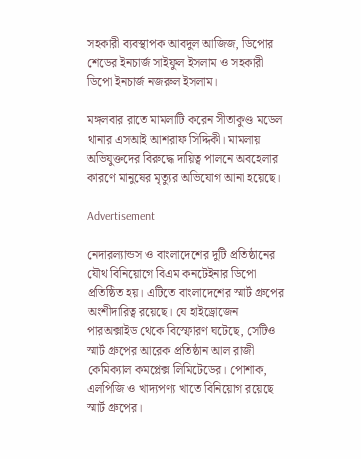সহকারী ব্যবস্থাপক আবদুল আজিজ, ডিপোর শেডের ইনচার্জ সাইফুল ইসলাম ও সহকারী ডিপো ইনচার্জ নজরুল ইসলাম।

মঙ্গলবার রাতে মামলাটি করেন সীতাকুণ্ড মডেল থানার এসআই আশরাফ সিদ্দিকী। মামলায় অভিযুক্তদের বিরুদ্ধে দায়িত্ব পালনে অবহেলার কারণে মানুষের মৃত্যুর অভিযোগ আনা হয়েছে।

Advertisement

নেদারল্যান্ডস ও বাংলাদেশের দুটি প্রতিষ্ঠানের যৌথ বিনিয়োগে বিএম কনটেইনার ডিপো প্রতিষ্ঠিত হয়। এটিতে বাংলাদেশের স্মার্ট গ্রুপের অংশীদারিত্ব রয়েছে। যে হাইড্রোজেন পারঅক্সাইড থেকে বিস্ফোরণ ঘটেছে, সেটিও স্মার্ট গ্রুপের আরেক প্রতিষ্ঠান আল রাজী কেমিক্যাল কমপ্লেক্স লিমিটেডের। পোশাক, এলপিজি ও খাদ্যপণ্য খাতে বিনিয়োগ রয়েছে স্মার্ট গ্রুপের।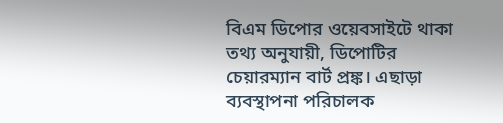বিএম ডিপোর ওয়েবসাইটে থাকা তথ্য অনুযায়ী, ডিপোটির চেয়ারম্যান বার্ট প্রঙ্ক। এছাড়া ব্যবস্থাপনা পরিচালক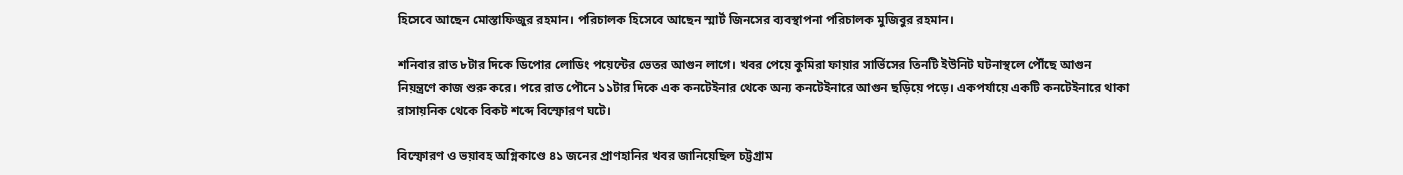হিসেবে আছেন মোস্তাফিজুর রহমান। পরিচালক হিসেবে আছেন স্মার্ট জিনসের ব্যবস্থাপনা পরিচালক মুজিবুর রহমান।

শনিবার রাত ৮টার দিকে ডিপোর লোডিং পয়েন্টের ভেতর আগুন লাগে। খবর পেয়ে কুমিরা ফায়ার সার্ভিসের তিনটি ইউনিট ঘটনাস্থলে পৌঁছে আগুন নিয়ন্ত্রণে কাজ শুরু করে। পরে রাত পৌনে ১১টার দিকে এক কনটেইনার থেকে অন্য কনটেইনারে আগুন ছড়িয়ে পড়ে। একপর্যায়ে একটি কনটেইনারে থাকা রাসায়নিক থেকে বিকট শব্দে বিস্ফোরণ ঘটে।

বিস্ফোরণ ও ভয়াবহ অগ্নিকাণ্ডে ৪১ জনের প্রাণহানির খবর জানিয়েছিল চট্টগ্রাম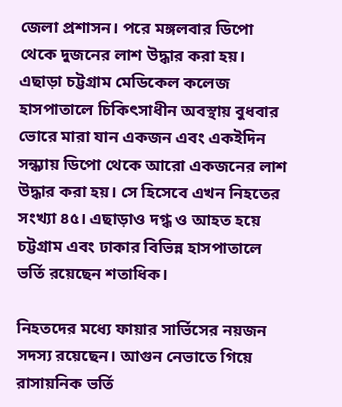জেলা প্রশাসন। পরে মঙ্গলবার ডিপো থেকে দুজনের লাশ উদ্ধার করা হয়। এছাড়া চট্টগ্রাম মেডিকেল কলেজ হাসপাতালে চিকিৎসাধীন অবস্থায় বুধবার ভোরে মারা যান একজন এবং একইদিন সন্ধ্যায় ডিপো থেকে আরো একজনের লাশ উদ্ধার করা হয়। সে হিসেবে এখন নিহতের সংখ্যা ৪৫। এছাড়াও দগ্ধ ও আহত হয়ে চট্টগ্রাম এবং ঢাকার বিভিন্ন হাসপাতালে ভর্তি রয়েছেন শতাধিক।

নিহতদের মধ্যে ফায়ার সার্ভিসের নয়জন সদস্য রয়েছেন। আগুন নেভাতে গিয়ে রাসায়নিক ভর্তি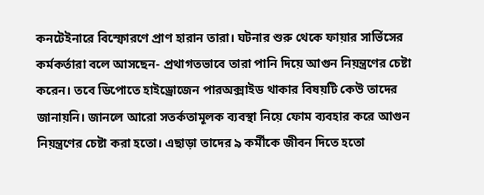কনটেইনারে বিস্ফোরণে প্রাণ হারান তারা। ঘটনার শুরু থেকে ফায়ার সার্ভিসের কর্মকর্তারা বলে আসছেন- প্রথাগতভাবে তারা পানি দিয়ে আগুন নিয়ন্ত্রণের চেষ্টা করেন। তবে ডিপোতে হাইড্রোজেন পারঅক্সাইড থাকার বিষয়টি কেউ তাদের জানায়নি। জানলে আরো সতর্কতামূলক ব্যবস্থা নিয়ে ফোম ব্যবহার করে আগুন নিয়ন্ত্রণের চেষ্টা করা হতো। এছাড়া তাদের ৯ কর্মীকে জীবন দিতে হতো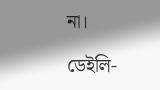না।

ডেইলি-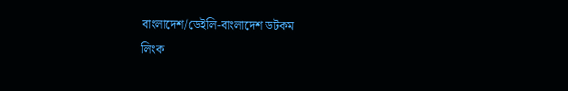বাংলাদেশ/ডেইলি-বাংলাদেশ ডটকম
লিংক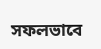সফলভাবে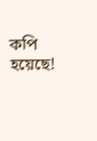কপি হয়েছে!